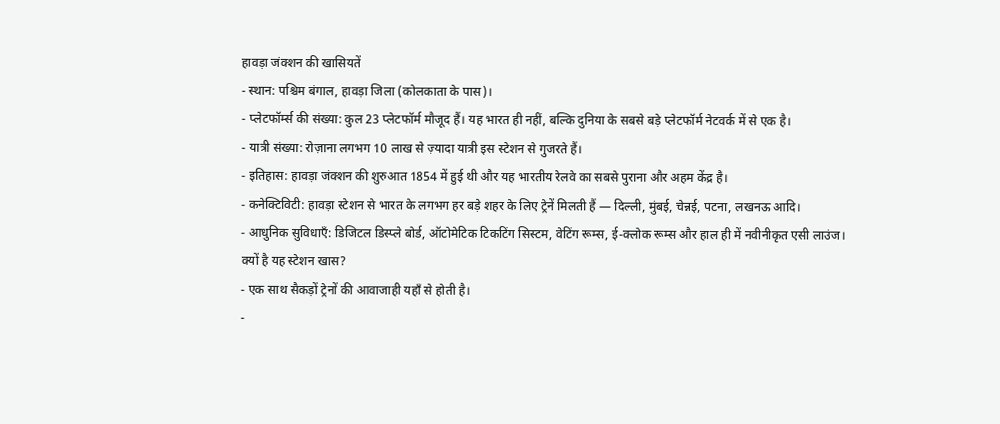हावड़ा जंक्शन की खासियतें
- स्थान: पश्चिम बंगाल, हावड़ा जिला (कोलकाता के पास)।
- प्लेटफॉर्म्स की संख्या: कुल 23 प्लेटफॉर्म मौजूद हैं। यह भारत ही नहीं, बल्कि दुनिया के सबसे बड़े प्लेटफॉर्म नेटवर्क में से एक है।
- यात्री संख्या: रोज़ाना लगभग 10 लाख से ज़्यादा यात्री इस स्टेशन से गुजरते हैं।
- इतिहास: हावड़ा जंक्शन की शुरुआत 1854 में हुई थी और यह भारतीय रेलवे का सबसे पुराना और अहम केंद्र है।
- कनेक्टिविटी: हावड़ा स्टेशन से भारत के लगभग हर बड़े शहर के लिए ट्रेनें मिलती हैं — दिल्ली, मुंबई, चेन्नई, पटना, लखनऊ आदि।
- आधुनिक सुविधाएँ: डिजिटल डिस्प्ले बोर्ड, ऑटोमेटिक टिकटिंग सिस्टम, वेटिंग रूम्स, ई-क्लोक रूम्स और हाल ही में नवीनीकृत एसी लाउंज।
क्यों है यह स्टेशन खास?
- एक साथ सैकड़ों ट्रेनों की आवाजाही यहाँ से होती है।
-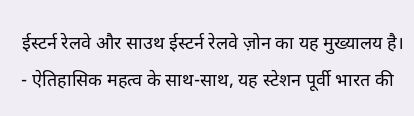ईस्टर्न रेलवे और साउथ ईस्टर्न रेलवे ज़ोन का यह मुख्यालय है।
- ऐतिहासिक महत्व के साथ-साथ, यह स्टेशन पूर्वी भारत की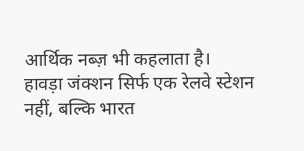आर्थिक नब्ज़ भी कहलाता है।
हावड़ा जंक्शन सिर्फ एक रेलवे स्टेशन नहीं, बल्कि भारत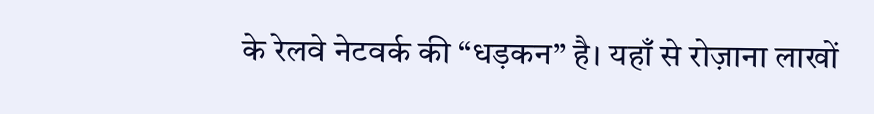के रेलवे नेटवर्क की “धड़कन” है। यहाँ से रोज़ाना लाखों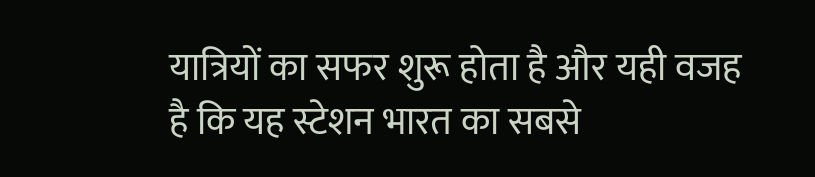यात्रियों का सफर शुरू होता है और यही वजह है कि यह स्टेशन भारत का सबसे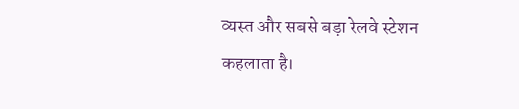व्यस्त और सबसे बड़ा रेलवे स्टेशन कहलाता है।